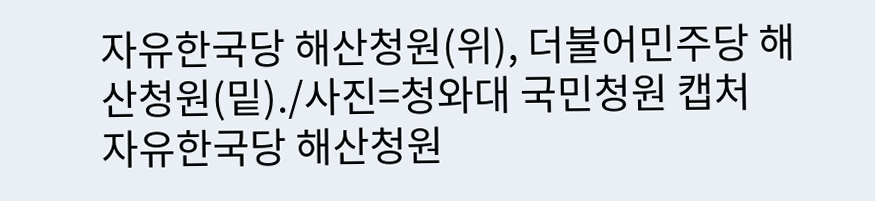자유한국당 해산청원(위), 더불어민주당 해산청원(밑)./사진=청와대 국민청원 캡처
자유한국당 해산청원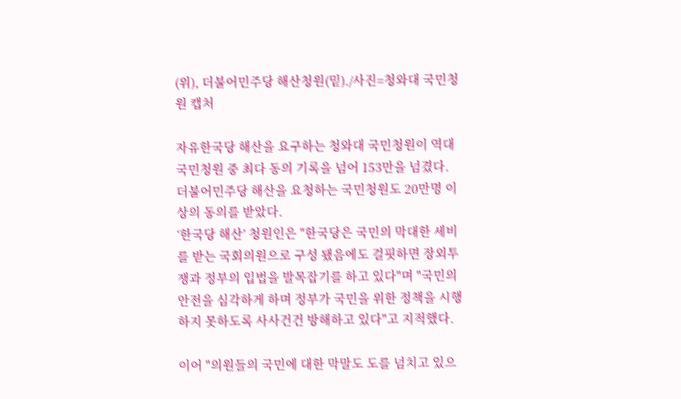(위), 더불어민주당 해산청원(밑)./사진=청와대 국민청원 캡처

자유한국당 해산을 요구하는 청와대 국민청원이 역대 국민청원 중 최다 동의 기록을 넘어 153만을 넘겼다. 더불어민주당 해산을 요청하는 국민청원도 20만명 이상의 동의를 받았다.
‘한국당 해산’ 청원인은 "한국당은 국민의 막대한 세비를 받는 국회의원으로 구성 됐음에도 걸핏하면 장외투쟁과 정부의 입법을 발목잡기를 하고 있다"며 "국민의 안전을 심각하게 하며 정부가 국민을 위한 정책을 시행하지 못하도록 사사건건 방해하고 있다"고 지적했다.

이어 "의원들의 국민에 대한 막말도 도를 넘치고 있으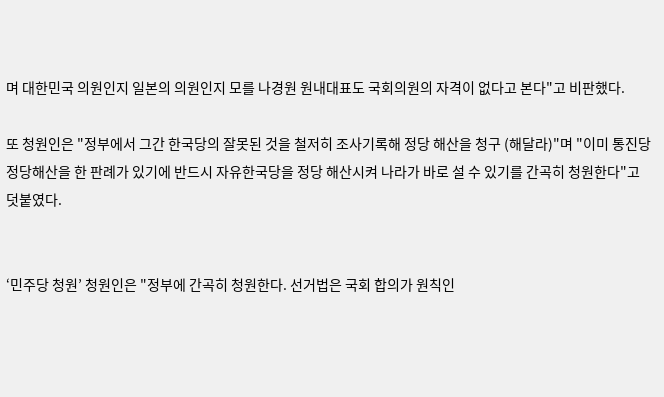며 대한민국 의원인지 일본의 의원인지 모를 나경원 원내대표도 국회의원의 자격이 없다고 본다"고 비판했다.

또 청원인은 "정부에서 그간 한국당의 잘못된 것을 철저히 조사기록해 정당 해산을 청구 (해달라)"며 "이미 통진당 정당해산을 한 판례가 있기에 반드시 자유한국당을 정당 해산시켜 나라가 바로 설 수 있기를 간곡히 청원한다"고 덧붙였다.


‘민주당 청원’ 청원인은 "정부에 간곡히 청원한다. 선거법은 국회 합의가 원칙인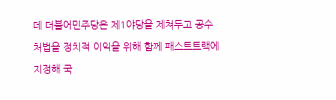데 더불어민주당은 제1야당을 제쳐두고 공수처법을 정치적 이익을 위해 함께 패스트트랙에 지정해 국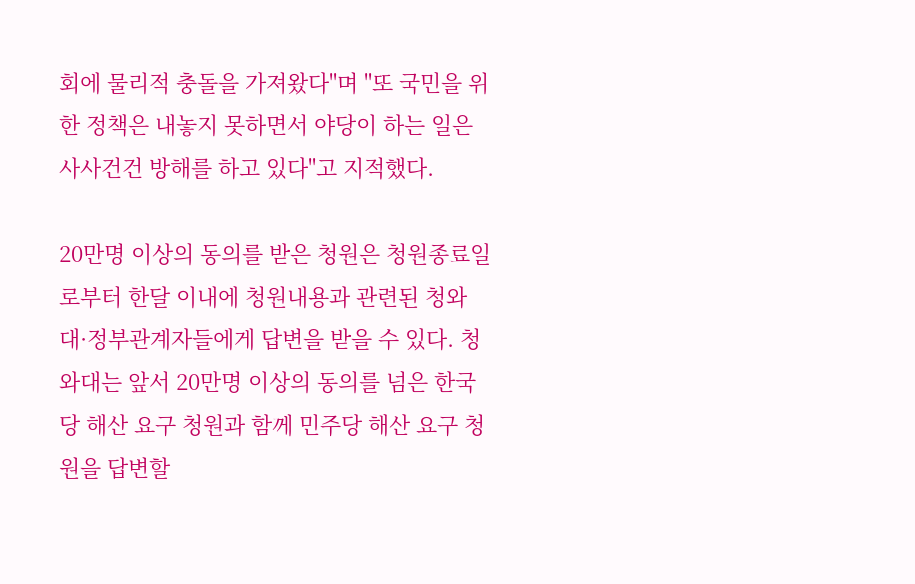회에 물리적 충돌을 가져왔다"며 "또 국민을 위한 정책은 내놓지 못하면서 야당이 하는 일은 사사건건 방해를 하고 있다"고 지적했다.

20만명 이상의 동의를 받은 청원은 청원종료일로부터 한달 이내에 청원내용과 관련된 청와대·정부관계자들에게 답변을 받을 수 있다. 청와대는 앞서 20만명 이상의 동의를 넘은 한국당 해산 요구 청원과 함께 민주당 해산 요구 청원을 답변할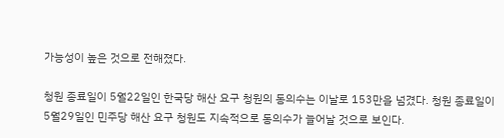가능성이 높은 것으로 전해졌다.

청원 종료일이 5월22일인 한국당 해산 요구 청원의 동의수는 이날로 153만을 넘겼다. 청원 종료일이 5월29일인 민주당 해산 요구 청원도 지속적으로 동의수가 늘어날 것으로 보인다.